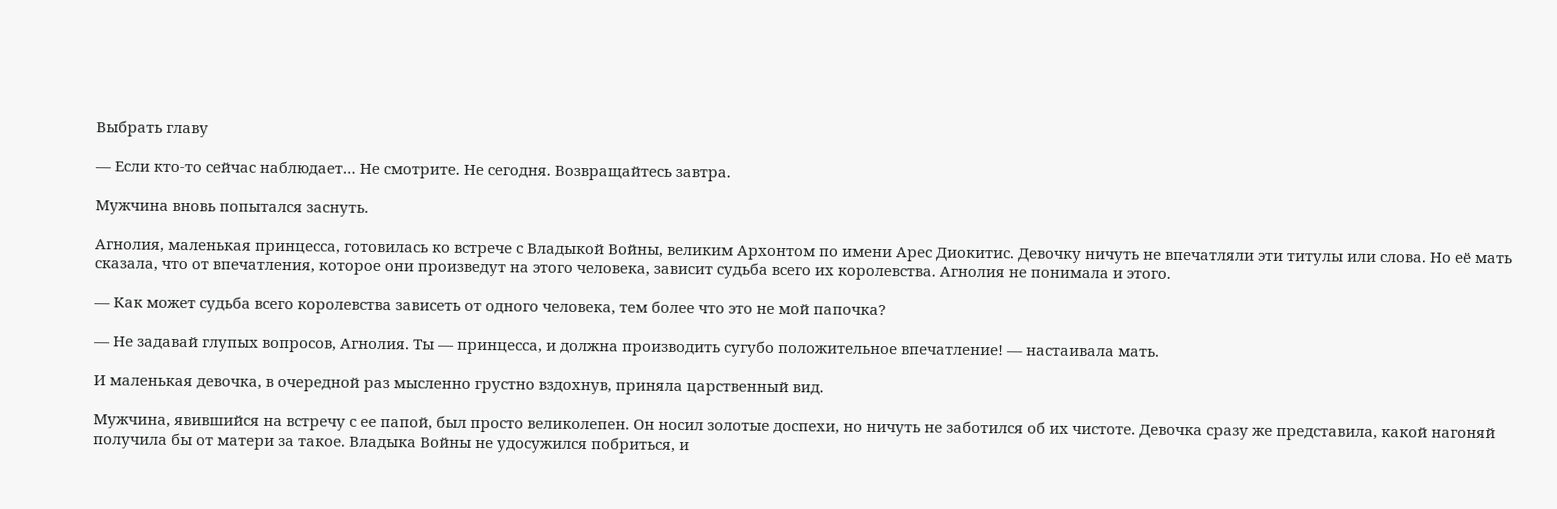Выбрать главу

— Если кто-то сейчас наблюдает… Не смотрите. Не сегодня. Возвращайтесь завтра.

Мужчина вновь попытался заснуть.

Агнолия, маленькая принцесса, готовилась ко встрече с Владыкой Войны, великим Архонтом по имени Арес Диокитис. Девочку ничуть не впечатляли эти титулы или слова. Но её мать сказала, что от впечатления, которое они произведут на этого человека, зависит судьба всего их королевства. Агнолия не понимала и этого.

— Как может судьба всего королевства зависеть от одного человека, тем более что это не мой папочка?

— Не задавай глупых вопросов, Агнолия. Ты — принцесса, и должна производить сугубо положительное впечатление! — настаивала мать.

И маленькая девочка, в очередной раз мысленно грустно вздохнув, приняла царственный вид.

Мужчина, явившийся на встречу с ее папой, был просто великолепен. Он носил золотые доспехи, но ничуть не заботился об их чистоте. Девочка сразу же представила, какой нагоняй получила бы от матери за такое. Владыка Войны не удосужился побриться, и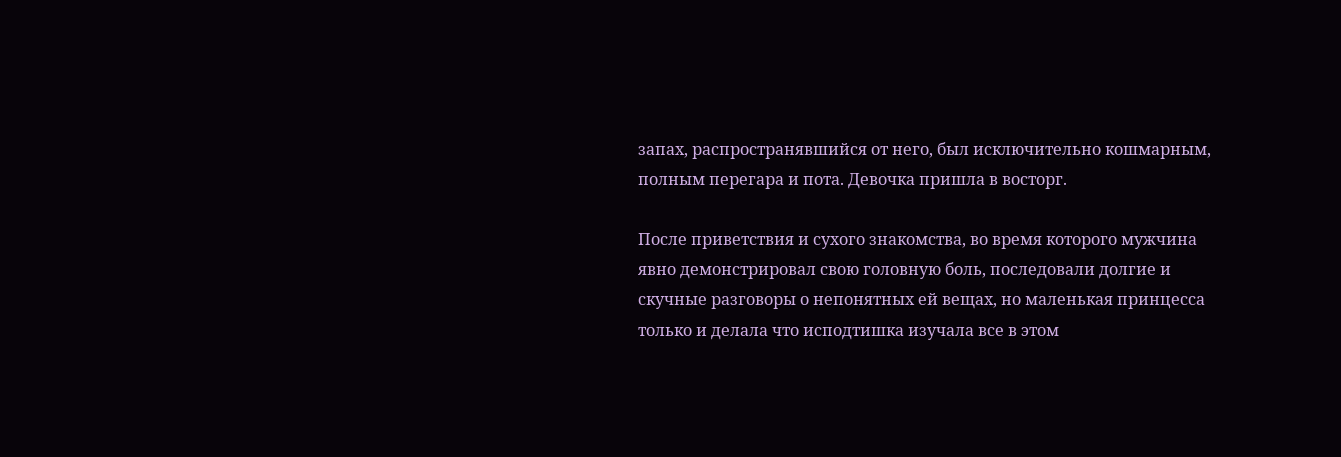запах, распространявшийся от него, был исключительно кошмарным, полным перегара и пота. Девочка пришла в восторг.

После приветствия и сухого знакомства, во время которого мужчина явно демонстрировал свою головную боль, последовали долгие и скучные разговоры о непонятных ей вещах, но маленькая принцесса только и делала что исподтишка изучала все в этом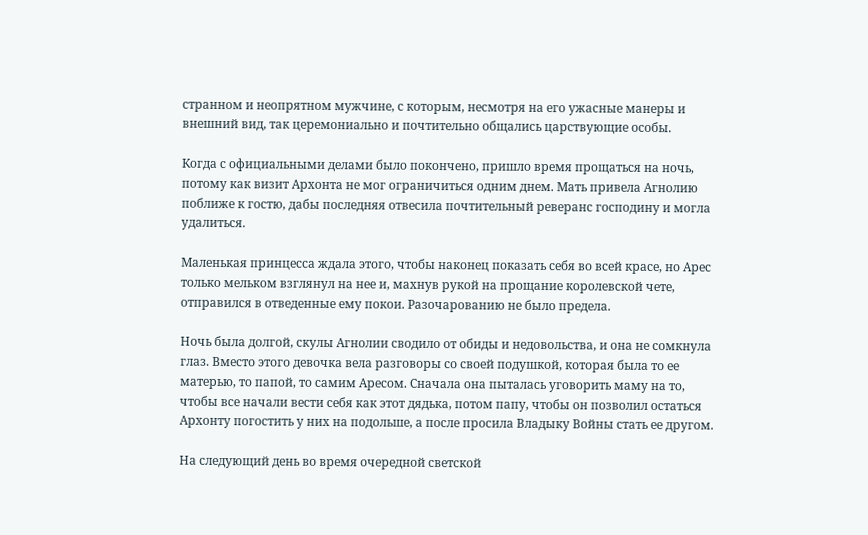странном и неопрятном мужчине, с которым, несмотря на его ужасные манеры и внешний вид, так церемониально и почтительно общались царствующие особы.

Когда с официальными делами было покончено, пришло время прощаться на ночь, потому как визит Архонта не мог ограничиться одним днем. Мать привела Агнолию поближе к гостю, дабы последняя отвесила почтительный реверанс господину и могла удалиться.

Маленькая принцесса ждала этого, чтобы наконец показать себя во всей красе, но Арес только мельком взглянул на нее и, махнув рукой на прощание королевской чете, отправился в отведенные ему покои. Разочарованию не было предела.

Ночь была долгой, скулы Агнолии сводило от обиды и недовольства, и она не сомкнула глаз. Вместо этого девочка вела разговоры со своей подушкой, которая была то ее матерью, то папой, то самим Аресом. Сначала она пыталась уговорить маму на то, чтобы все начали вести себя как этот дядька, потом папу, чтобы он позволил остаться Архонту погостить у них на подольше, а после просила Владыку Войны стать ее другом.

На следующий день во время очередной светской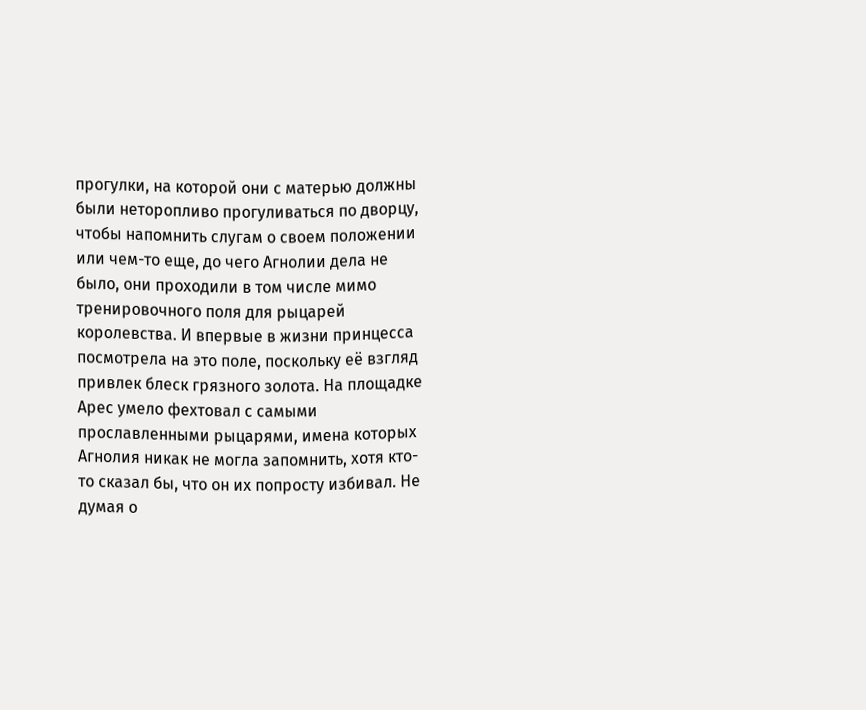прогулки, на которой они с матерью должны были неторопливо прогуливаться по дворцу, чтобы напомнить слугам о своем положении или чем-то еще, до чего Агнолии дела не было, они проходили в том числе мимо тренировочного поля для рыцарей королевства. И впервые в жизни принцесса посмотрела на это поле, поскольку её взгляд привлек блеск грязного золота. На площадке Арес умело фехтовал с самыми прославленными рыцарями, имена которых Агнолия никак не могла запомнить, хотя кто-то сказал бы, что он их попросту избивал. Не думая о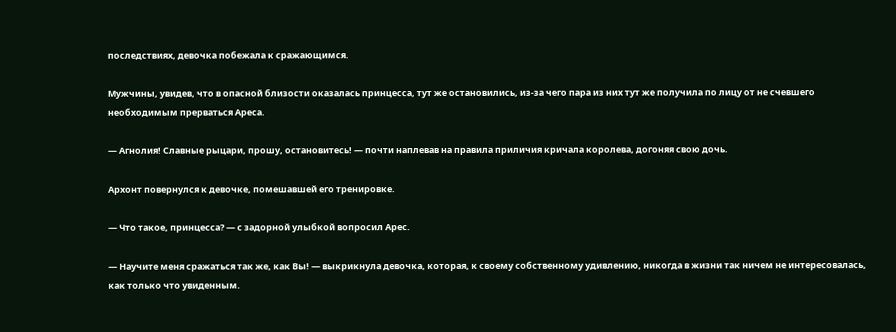последствиях, девочка побежала к сражающимся.

Мужчины, увидев, что в опасной близости оказалась принцесса, тут же остановились, из-за чего пара из них тут же получила по лицу от не счевшего необходимым прерваться Ареса.

— Агнолия! Славные рыцари, прошу, остановитесь! — почти наплевав на правила приличия кричала королева, догоняя свою дочь.

Архонт повернулся к девочке, помешавшей его тренировке.

— Что такое, принцесса? — с задорной улыбкой вопросил Арес.

— Научите меня сражаться так же, как Вы! — выкрикнула девочка, которая, к своему собственному удивлению, никогда в жизни так ничем не интересовалась, как только что увиденным.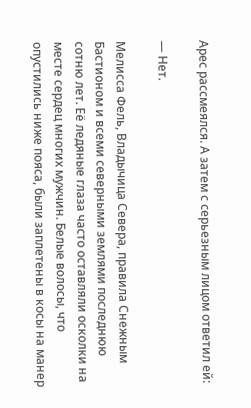Арес рассмеялся. А затем с серьезным лицом ответил ей:

— Нет.

Мелисса Фель, Владычица Севера, правила Снежным Бастионом и всеми северными землями последнюю сотню лет. Её ледяные глаза часто оставляли осколки на месте сердец многих мужчин. Белые волосы, что опустились ниже пояса, были заплетены в косы на манер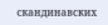скандинавских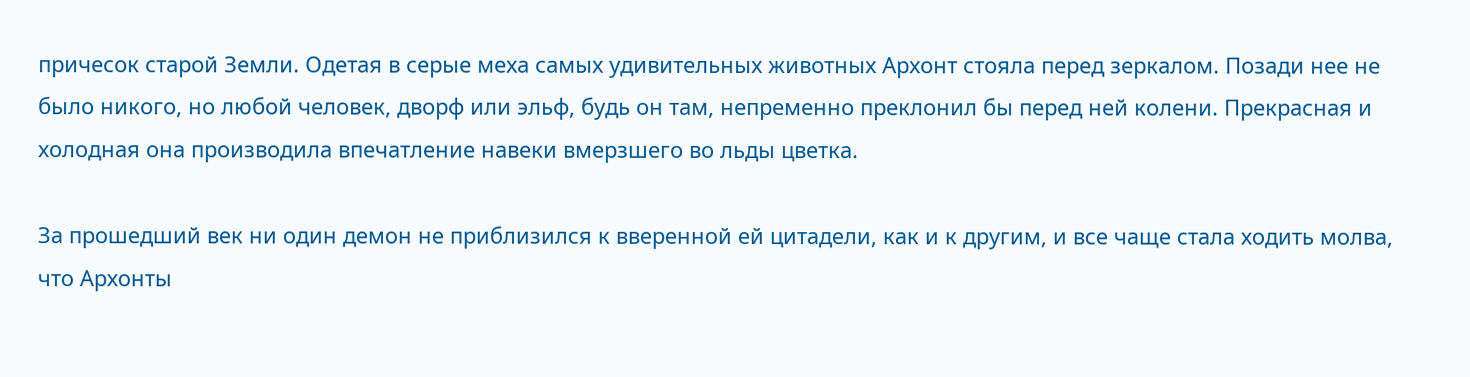причесок старой Земли. Одетая в серые меха самых удивительных животных Архонт стояла перед зеркалом. Позади нее не было никого, но любой человек, дворф или эльф, будь он там, непременно преклонил бы перед ней колени. Прекрасная и холодная она производила впечатление навеки вмерзшего во льды цветка.

За прошедший век ни один демон не приблизился к вверенной ей цитадели, как и к другим, и все чаще стала ходить молва, что Архонты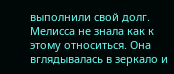выполнили свой долг. Мелисса не знала как к этому относиться. Она вглядывалась в зеркало и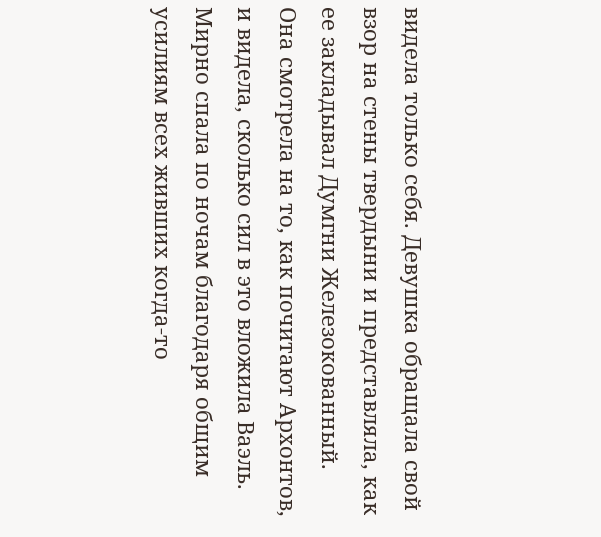видела только себя. Девушка обращала свой взор на стены твердыни и представляла, как ее закладывал Думгни Железокованный. Она смотрела на то, как почитают Архонтов, и видела, сколько сил в это вложила Ваэль. Мирно спала по ночам благодаря общим усилиям всех живших когда-то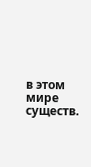в этом мире существ.